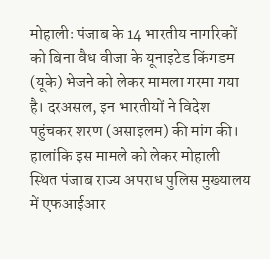मोहालीः पंजाब के 14 भारतीय नागरिकों को बिना वैध वीजा के यूनाइटेड किंगडम (यूके) भेजने को लेकर मामला गरमा गया है। दरअसल, इन भारतीयों ने विदेश पहुंचकर शरण (असाइलम) की मांग की। हालांकि इस मामले को लेकर मोहाली स्थित पंजाब राज्य अपराध पुलिस मुख्यालय में एफआईआर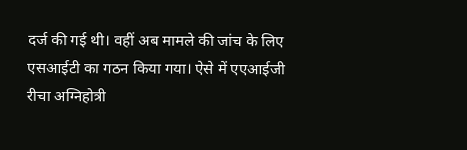दर्ज की गई थी। वहीं अब मामले की जांच के लिए एसआईटी का गठन किया गया। ऐसे में एएआईजी रीचा अग्निहोत्री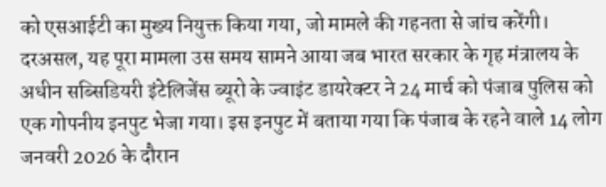को एसआईटी का मुख्य नियुक्त किया गया, जो मामले की गहनता से जांच करेंगी।
दरअसल, यह पूरा मामला उस समय सामने आया जब भारत सरकार के गृह मंत्रालय के अधीन सब्सिडियरी इंटेलिजेंस ब्यूरो के ज्वाइंट डायरेक्टर ने 24 मार्च को पंजाब पुलिस को एक गोपनीय इनपुट भेजा गया। इस इनपुट में बताया गया कि पंजाब के रहने वाले 14 लोग जनवरी 2026 के दौरान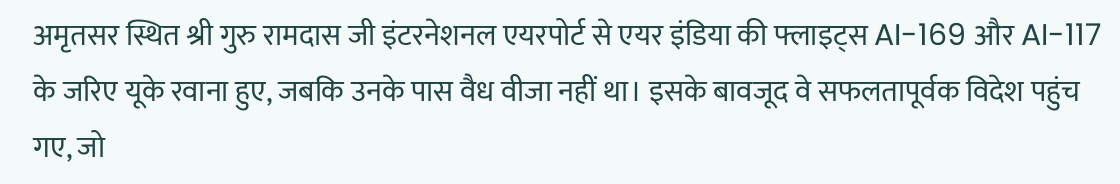अमृतसर स्थित श्री गुरु रामदास जी इंटरनेशनल एयरपोर्ट से एयर इंडिया की फ्लाइट्स AI-169 और AI-117 के जरिए यूके रवाना हुए, जबकि उनके पास वैध वीजा नहीं था। इसके बावजूद वे सफलतापूर्वक विदेश पहुंच गए, जो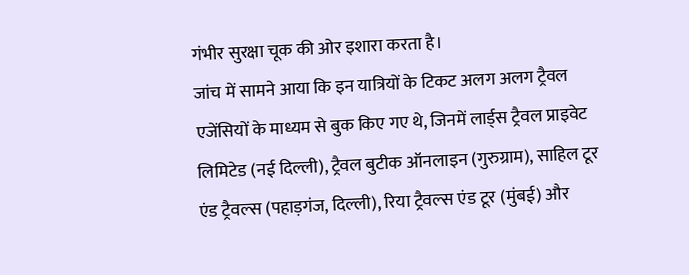गंभीर सुरक्षा चूक की ओर इशारा करता है।
जांच में सामने आया कि इन यात्रियों के टिकट अलग अलग ट्रैवल एजेंसियों के माध्यम से बुक किए गए थे, जिनमें लार्ड्स ट्रैवल प्राइवेट लिमिटेड (नई दिल्ली), ट्रैवल बुटीक ऑनलाइन (गुरुग्राम), साहिल टूर एंड ट्रैवल्स (पहाड़गंज, दिल्ली), रिया ट्रैवल्स एंड टूर (मुंबई) और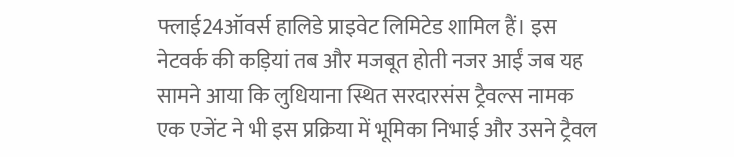फ्लाई24ऑवर्स हालिडे प्राइवेट लिमिटेड शामिल हैं। इस नेटवर्क की कड़ियां तब और मजबूत होती नजर आईं जब यह सामने आया कि लुधियाना स्थित सरदारसंस ट्रैवल्स नामक एक एजेंट ने भी इस प्रक्रिया में भूमिका निभाई और उसने ट्रैवल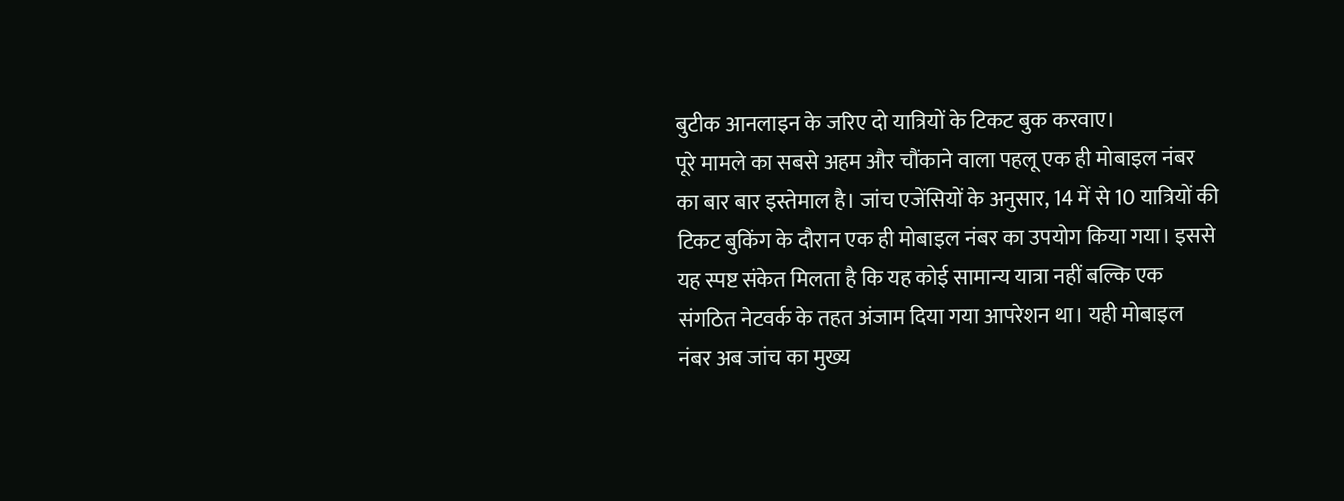बुटीक आनलाइन के जरिए दो यात्रियों के टिकट बुक करवाए।
पूरे मामले का सबसे अहम और चौंकाने वाला पहलू एक ही मोबाइल नंबर का बार बार इस्तेमाल है। जांच एजेंसियों के अनुसार, 14 में से 10 यात्रियों की टिकट बुकिंग के दौरान एक ही मोबाइल नंबर का उपयोग किया गया। इससे यह स्पष्ट संकेत मिलता है कि यह कोई सामान्य यात्रा नहीं बल्कि एक संगठित नेटवर्क के तहत अंजाम दिया गया आपरेशन था। यही मोबाइल नंबर अब जांच का मुख्य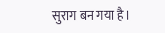सुराग बन गया है।